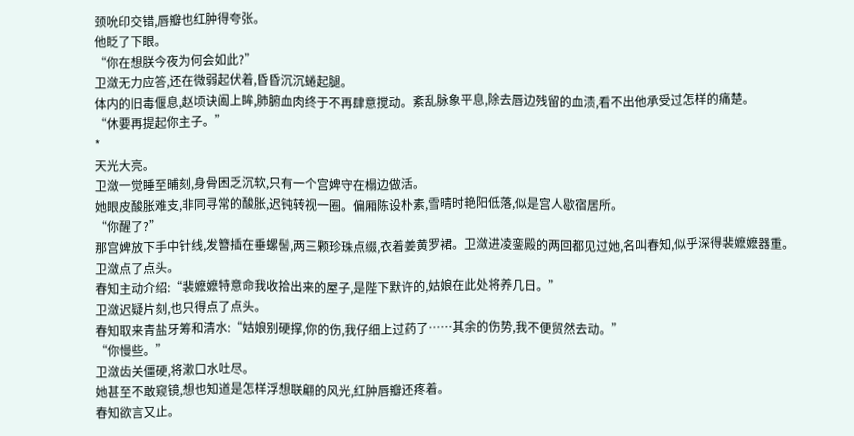颈吮印交错,唇瓣也红肿得夸张。
他眨了下眼。
“你在想朕今夜为何会如此?”
卫潋无力应答,还在微弱起伏着,昏昏沉沉蜷起腿。
体内的旧毒偃息,赵顷诀阖上眸,肺腑血肉终于不再肆意搅动。紊乱脉象平息,除去唇边残留的血渍,看不出他承受过怎样的痛楚。
“休要再提起你主子。”
*
天光大亮。
卫潋一觉睡至晡刻,身骨困乏沉软,只有一个宫婢守在榻边做活。
她眼皮酸胀难支,非同寻常的酸胀,迟钝转视一圈。偏厢陈设朴素,雪晴时艳阳低落,似是宫人歇宿居所。
“你醒了?”
那宫婢放下手中针线,发簪插在垂螺髻,两三颗珍珠点缀,衣着姜黄罗裙。卫潋进凌銮殿的两回都见过她,名叫春知,似乎深得裴嬷嬷器重。
卫潋点了点头。
春知主动介绍:“裴嬷嬷特意命我收拾出来的屋子,是陛下默许的,姑娘在此处将养几日。”
卫潋迟疑片刻,也只得点了点头。
春知取来青盐牙筹和清水:“姑娘别硬撑,你的伤,我仔细上过药了……其余的伤势,我不便贸然去动。”
“你慢些。”
卫潋齿关僵硬,将漱口水吐尽。
她甚至不敢窥镜,想也知道是怎样浮想联翩的风光,红肿唇瓣还疼着。
春知欲言又止。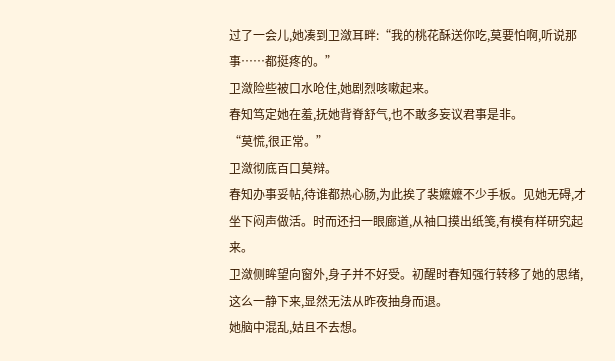过了一会儿,她凑到卫潋耳畔:“我的桃花酥送你吃,莫要怕啊,听说那事……都挺疼的。”
卫潋险些被口水呛住,她剧烈咳嗽起来。
春知笃定她在羞,抚她背脊舒气,也不敢多妄议君事是非。
“莫慌,很正常。”
卫潋彻底百口莫辩。
春知办事妥帖,待谁都热心肠,为此挨了裴嬷嬷不少手板。见她无碍,才坐下闷声做活。时而还扫一眼廊道,从袖口摸出纸笺,有模有样研究起来。
卫潋侧眸望向窗外,身子并不好受。初醒时春知强行转移了她的思绪,这么一静下来,显然无法从昨夜抽身而退。
她脑中混乱,姑且不去想。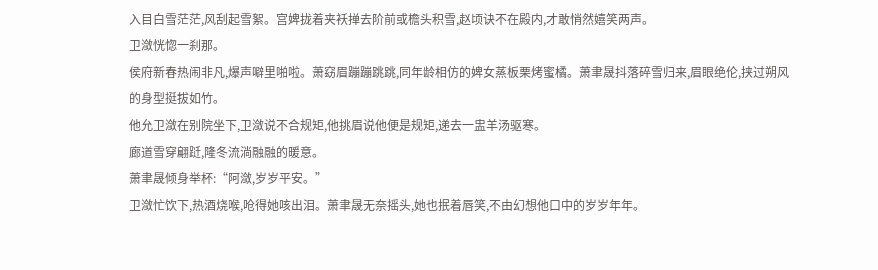入目白雪茫茫,风刮起雪絮。宫婢拢着夹袄掸去阶前或檐头积雪,赵顷诀不在殿内,才敢悄然嬉笑两声。
卫潋恍惚一刹那。
侯府新春热闹非凡,爆声噼里啪啦。萧窈眉蹦蹦跳跳,同年龄相仿的婢女蒸板栗烤蜜橘。萧聿晟抖落碎雪归来,眉眼绝伦,挟过朔风的身型挺拔如竹。
他允卫潋在别院坐下,卫潋说不合规矩,他挑眉说他便是规矩,递去一盅羊汤驱寒。
廊道雪穿翩跹,隆冬流淌融融的暖意。
萧聿晟倾身举杯:“阿潋,岁岁平安。”
卫潋忙饮下,热酒烧喉,呛得她咳出泪。萧聿晟无奈摇头,她也抿着唇笑,不由幻想他口中的岁岁年年。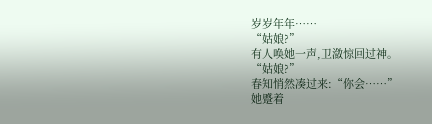岁岁年年……
“姑娘?”
有人唤她一声,卫潋惊回过神。
“姑娘?”
春知悄然凑过来:“你会……”
她蹙着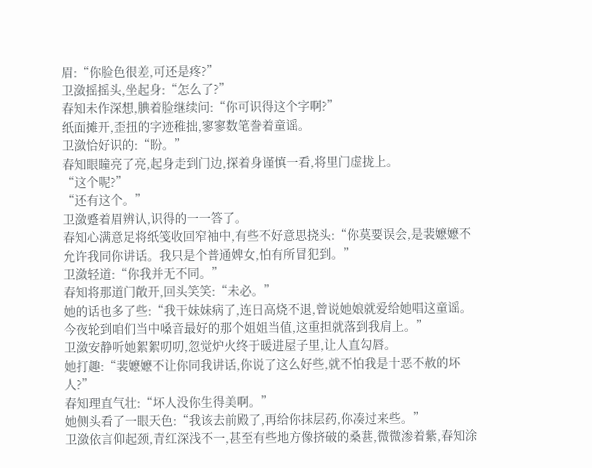眉:“你脸色很差,可还是疼?”
卫潋摇摇头,坐起身:“怎么了?”
春知未作深想,腆着脸继续问:“你可识得这个字啊?”
纸面摊开,歪扭的字迹稚拙,寥寥数笔誊着童谣。
卫潋恰好识的:“盼。”
春知眼瞳亮了亮,起身走到门边,探着身谨慎一看,将里门虚拢上。
“这个呢?”
“还有这个。”
卫潋蹙着眉辨认,识得的一一答了。
春知心满意足将纸笺收回窄袖中,有些不好意思挠头:“你莫要误会,是裴嬷嬷不允许我同你讲话。我只是个普通婢女,怕有所冒犯到。”
卫潋轻道:“你我并无不同。”
春知将那道门敞开,回头笑笑:“未必。”
她的话也多了些:“我干妹妹病了,连日高烧不退,曾说她娘就爱给她唱这童谣。今夜轮到咱们当中嗓音最好的那个姐姐当值,这重担就落到我肩上。”
卫潋安静听她絮絮叨叨,忽觉炉火终于暖进屋子里,让人直勾唇。
她打趣:“裴嬷嬷不让你同我讲话,你说了这么好些,就不怕我是十恶不赦的坏人?”
春知理直气壮:“坏人没你生得美啊。”
她侧头看了一眼天色:“我该去前殿了,再给你抹层药,你凑过来些。”
卫潋依言仰起颈,青红深浅不一,甚至有些地方像挤破的桑葚,微微渗着紫,春知涂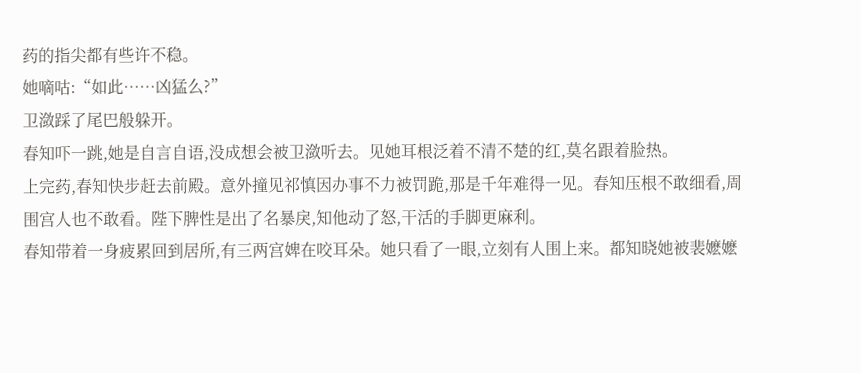药的指尖都有些许不稳。
她嘀咕:“如此……凶猛么?”
卫潋踩了尾巴般躲开。
春知吓一跳,她是自言自语,没成想会被卫潋听去。见她耳根泛着不清不楚的红,莫名跟着脸热。
上完药,春知快步赶去前殿。意外撞见祁慎因办事不力被罚跪,那是千年难得一见。春知压根不敢细看,周围宫人也不敢看。陛下脾性是出了名暴戾,知他动了怒,干活的手脚更麻利。
春知带着一身疲累回到居所,有三两宫婢在咬耳朵。她只看了一眼,立刻有人围上来。都知晓她被裴嬷嬷